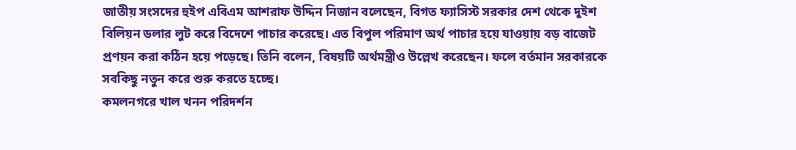জাতীয় সংসদের হুইপ এবিএম আশরাফ উদ্দিন নিজান বলেছেন, বিগত ফ্যাসিস্ট সরকার দেশ থেকে দুইশ বিলিয়ন ডলার লুট করে বিদেশে পাচার করেছে। এত বিপুল পরিমাণ অর্থ পাচার হয়ে যাওয়ায় বড় বাজেট প্রণয়ন করা কঠিন হয়ে পড়েছে। তিনি বলেন, বিষয়টি অর্থমন্ত্রীও উল্লেখ করেছেন। ফলে বর্তমান সরকারকে সবকিছু নতুন করে শুরু করতে হচ্ছে।
কমলনগরে খাল খনন পরিদর্শন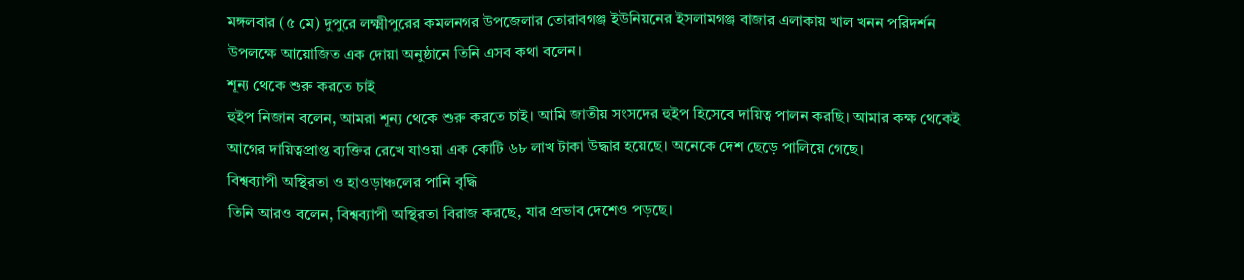মঙ্গলবার (৫ মে) দুপুরে লক্ষ্মীপুরের কমলনগর উপজেলার তোরাবগঞ্জ ইউনিয়নের ইসলামগঞ্জ বাজার এলাকায় খাল খনন পরিদর্শন উপলক্ষে আয়োজিত এক দোয়া অনুষ্ঠানে তিনি এসব কথা বলেন।
শূন্য থেকে শুরু করতে চাই
হুইপ নিজান বলেন, আমরা শূন্য থেকে শুরু করতে চাই। আমি জাতীয় সংসদের হুইপ হিসেবে দায়িত্ব পালন করছি। আমার কক্ষ থেকেই আগের দায়িত্বপ্রাপ্ত ব্যক্তির রেখে যাওয়া এক কোটি ৬৮ লাখ টাকা উদ্ধার হয়েছে। অনেকে দেশ ছেড়ে পালিয়ে গেছে।
বিশ্বব্যাপী অস্থিরতা ও হাওড়াঞ্চলের পানি বৃদ্ধি
তিনি আরও বলেন, বিশ্বব্যাপী অস্থিরতা বিরাজ করছে, যার প্রভাব দেশেও পড়ছে।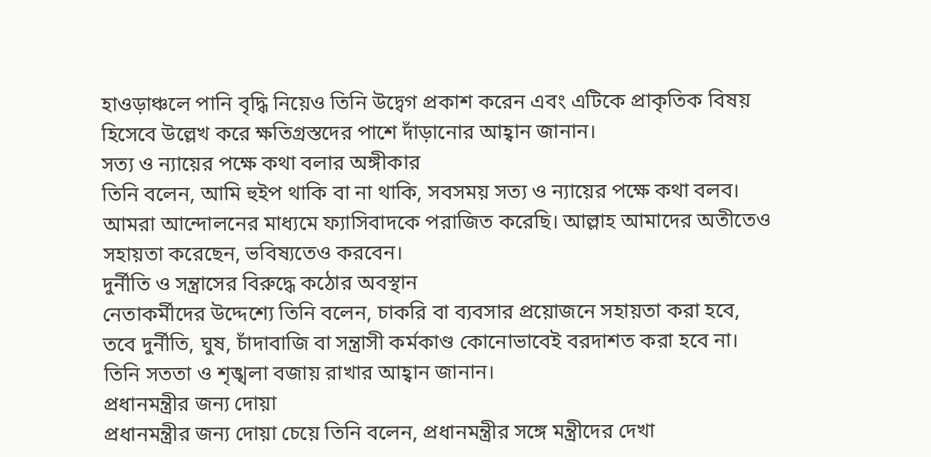হাওড়াঞ্চলে পানি বৃদ্ধি নিয়েও তিনি উদ্বেগ প্রকাশ করেন এবং এটিকে প্রাকৃতিক বিষয় হিসেবে উল্লেখ করে ক্ষতিগ্রস্তদের পাশে দাঁড়ানোর আহ্বান জানান।
সত্য ও ন্যায়ের পক্ষে কথা বলার অঙ্গীকার
তিনি বলেন, আমি হুইপ থাকি বা না থাকি, সবসময় সত্য ও ন্যায়ের পক্ষে কথা বলব। আমরা আন্দোলনের মাধ্যমে ফ্যাসিবাদকে পরাজিত করেছি। আল্লাহ আমাদের অতীতেও সহায়তা করেছেন, ভবিষ্যতেও করবেন।
দুর্নীতি ও সন্ত্রাসের বিরুদ্ধে কঠোর অবস্থান
নেতাকর্মীদের উদ্দেশ্যে তিনি বলেন, চাকরি বা ব্যবসার প্রয়োজনে সহায়তা করা হবে, তবে দুর্নীতি, ঘুষ, চাঁদাবাজি বা সন্ত্রাসী কর্মকাণ্ড কোনোভাবেই বরদাশত করা হবে না। তিনি সততা ও শৃঙ্খলা বজায় রাখার আহ্বান জানান।
প্রধানমন্ত্রীর জন্য দোয়া
প্রধানমন্ত্রীর জন্য দোয়া চেয়ে তিনি বলেন, প্রধানমন্ত্রীর সঙ্গে মন্ত্রীদের দেখা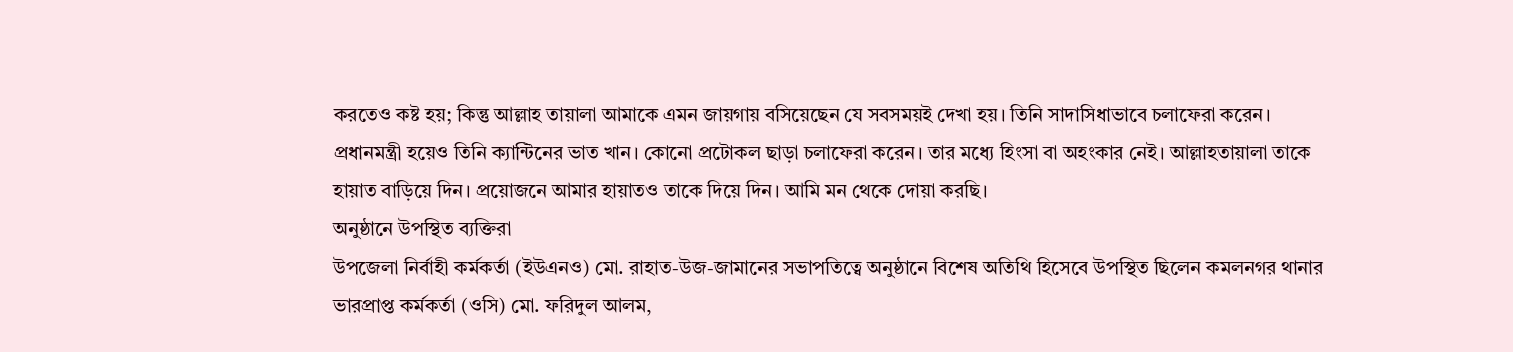করতেও কষ্ট হয়; কিন্তু আল্লাহ তায়ালা আমাকে এমন জায়গায় বসিয়েছেন যে সবসময়ই দেখা হয়। তিনি সাদাসিধাভাবে চলাফেরা করেন। প্রধানমন্ত্রী হয়েও তিনি ক্যান্টিনের ভাত খান। কোনো প্রটোকল ছাড়া চলাফেরা করেন। তার মধ্যে হিংসা বা অহংকার নেই। আল্লাহতায়ালা তাকে হায়াত বাড়িয়ে দিন। প্রয়োজনে আমার হায়াতও তাকে দিয়ে দিন। আমি মন থেকে দোয়া করছি।
অনুষ্ঠানে উপস্থিত ব্যক্তিরা
উপজেলা নির্বাহী কর্মকর্তা (ইউএনও) মো. রাহাত-উজ-জামানের সভাপতিত্বে অনুষ্ঠানে বিশেষ অতিথি হিসেবে উপস্থিত ছিলেন কমলনগর থানার ভারপ্রাপ্ত কর্মকর্তা (ওসি) মো. ফরিদুল আলম,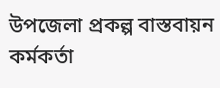উপজেলা প্রকল্প বাস্তবায়ন কর্মকর্তা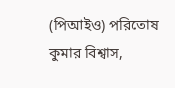(পিআইও) পরিতোষ কুমার বিশ্বাস,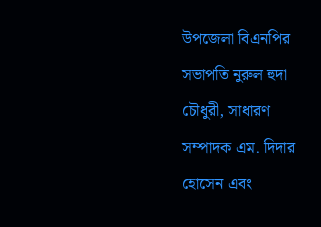উপজেলা বিএনপির সভাপতি নুরুল হুদা চৌধুরী, সাধারণ সম্পাদক এম. দিদার হোসেন এবং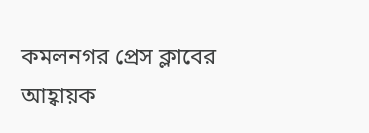কমলনগর প্রেস ক্লাবের আহ্বায়ক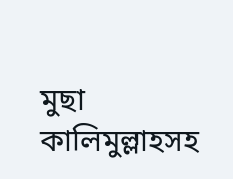মুছা কালিমুল্লাহসহ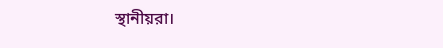স্থানীয়রা।